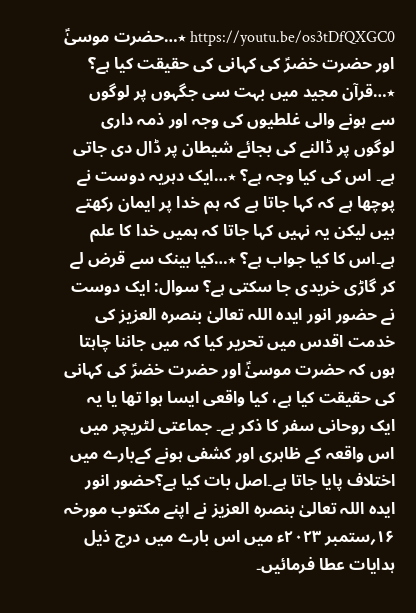https://youtu.be/os3tDfQXGC0 ٭…حضرت موسیٰؑ اور حضرت خضرؑ کی کہانی کی حقیقت کیا ہے؟ ٭…قرآن مجید میں بہت سی جگہوں پر لوگوں سے ہونے والی غلطیوں کی وجہ اور ذمہ داری لوگوں پر ڈالنے کی بجائے شیطان پر ڈال دی جاتی ہے۔ اس کی کیا وجہ ہے؟ ٭…ایک دہریہ دوست نے پوچھا ہے کہ کہا جاتا ہے کہ ہم خدا پر ایمان رکھتے ہیں لیکن یہ نہیں کہا جاتا کہ ہمیں خدا کا علم ہے۔اس کا کیا جواب ہے؟ ٭…کیا بینک سے قرض لے کر گاڑی خریدی جا سکتی ہے؟ سوال: ایک دوست نے حضور انور ایدہ اللہ تعالیٰ بنصرہ العزیز کی خدمت اقدس میں تحریر کیا کہ میں جاننا چاہتا ہوں کہ حضرت موسیٰؑ اور حضرت خضرؑ کی کہانی کی حقیقت کیا ہے، کیا واقعی ایسا ہوا تھا یا یہ ایک روحانی سفر کا ذکر ہے۔ جماعتی لٹریچر میں اس واقعہ کے ظاہری اور کشفی ہونے کےبارے میں اختلاف پایا جاتا ہے۔اصل بات کیا ہے؟حضور انور ایدہ اللہ تعالیٰ بنصرہ العزیز نے اپنے مکتوب مورخہ ۱۶؍ستمبر ۲۰۲۳ء میں اس بارے میں درج ذیل ہدایات عطا فرمائیں۔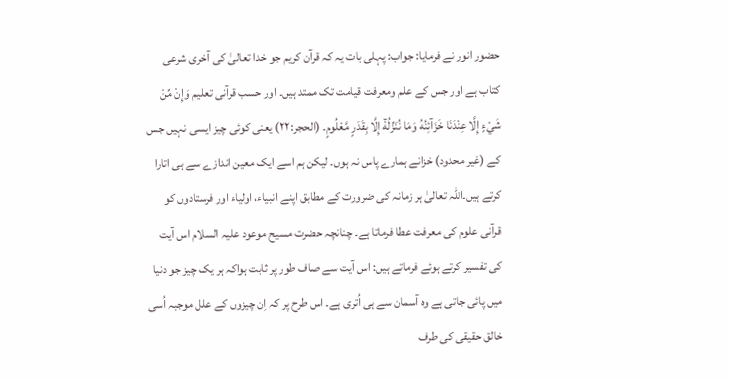حضور انور نے فرمایا: جواب: پہلی بات یہ کہ قرآن کریم جو خدا تعالیٰ کی آخری شرعی کتاب ہے اور جس کے علم ومعرفت قیامت تک ممتد ہیں۔ اور حسب قرآنی تعلیم وَإِنْ مِّنْ شَيْءٍ إِلَّا عِنْدَنَا خَزَآئِنُهُ وَمَا نُنَزِّلُهٗٓ إِلَّا بِقَدَرٍ مَّعْلُومٍ۔ (الحجر:۲۲) یعنی کوئی چیز ایسی نہیں جس کے (غیر محدود) خزانے ہمارے پاس نہ ہوں۔ لیکن ہم اسے ایک معین اندازے سے ہی اتارا کرتے ہیں۔اللہ تعالیٰ ہر زمانہ کی ضرورت کے مطابق اپنے انبیاء، اولیاء اور فرستادوں کو قرآنی علوم کی معرفت عطا فرماتا ہے۔ چنانچہ حضرت مسیح موعود علیہ السلام اس آیت کی تفسیر کرتے ہوئے فرماتے ہیں: اس آیت سے صاف طور پر ثابت ہواکہ ہر یک چیز جو دنیا میں پائی جاتی ہے وہ آسمان سے ہی اُتری ہے۔ اس طرح پر کہ اِن چیزوں کے علل موجبہ اُسی خالق حقیقی کی طرف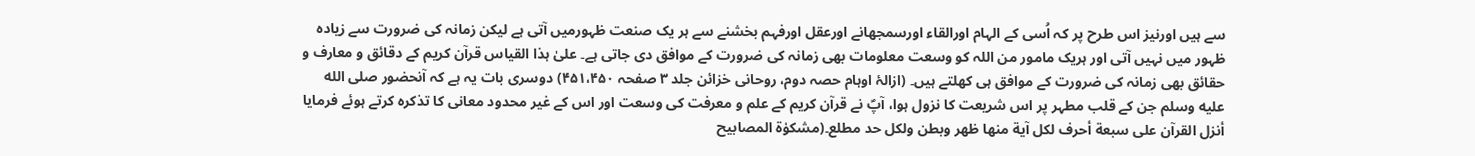سے ہیں اورنیز اس طرح پر کہ اُسی کے الہام اورالقاء اورسمجھانے اورعقل اورفہم بخشنے سے ہر یک صنعت ظہورمیں آتی ہے لیکن زمانہ کی ضرورت سے زیادہ ظہور میں نہیں آتی اور ہریک مامور من اللہ کو وسعت معلومات بھی زمانہ کی ضرورت کے موافق دی جاتی ہے۔ علیٰ ہذا القیاس قرآن کریم کے دقائق و معارف و حقائق بھی زمانہ کی ضرورت کے موافق ہی کھلتے ہیں۔ (ازالۂ اوہام حصہ دوم، روحانی خزائن جلد ۳ صفحہ ۴۵۱،۴۵۰) دوسری بات یہ ہے کہ آنحضور صلى الله عليه وسلم جن کے قلب مطہر پر اس شریعت کا نزول ہوا، آپؐ نے قرآن کریم کے علم و معرفت کی وسعت اور اس کے غیر محدود معانی کا تذکرہ کرتے ہوئے فرمایا أنزل القرآن على سبعة أحرف لكل آية منها ظهر وبطن ولكل حد مطلع۔(مشکوٰۃ المصابیح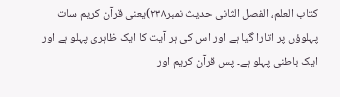کتاب العلم، الفصل الثانی حدیث نمبر۲۳۸)یعنی قرآن کریم سات پہلوؤں پر اتارا گیا ہے اور اس کی ہر آیت کا ایک ظاہری پہلو ہے اور ایک باطنی پہلو ہے۔ پس قرآن کریم اور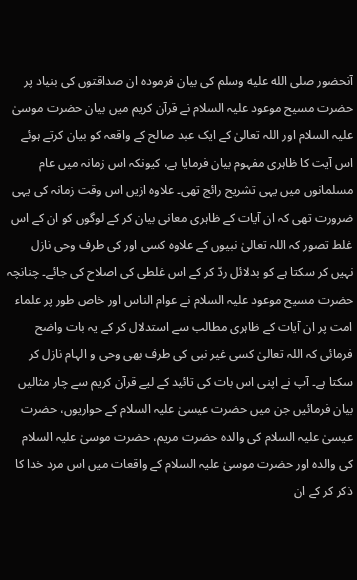آنحضور صلى الله عليه وسلم کی بیان فرمودہ ان صداقتوں کی بنیاد پر حضرت مسیح موعود علیہ السلام نے قرآن کریم میں بیان حضرت موسیٰ علیہ السلام اور اللہ تعالیٰ کے ایک عبد صالح کے واقعہ کو بیان کرتے ہوئے اس آیت کا ظاہری مفہوم بیان فرمایا ہے، کیونکہ اس زمانہ میں عام مسلمانوں میں یہی تشریح رائج تھی۔ علاوہ ازیں اس وقت زمانہ کی یہی ضرورت تھی کہ ان آیات کے ظاہری معانی بیان کر کے لوگوں کو ان کے اس غلط تصور کہ اللہ تعالیٰ نبیوں کے علاوہ کسی اور کی طرف وحی نازل نہیں کر سکتا ہے کو بدلائل ردّ کر کے اس غلطی کی اصلاح کی جائے۔ چنانچہ حضرت مسیح موعود علیہ السلام نے عوام الناس اور خاص طور پر علماء امت پر ان آیات کے ظاہری مطالب سے استدلال کر کے یہ بات واضح فرمائی کہ اللہ تعالیٰ کسی غیر نبی کی طرف بھی وحی و الہام نازل کر سکتا ہے۔ آپ نے اپنی اس بات کی تائید کے لیے قرآن کریم سے چار مثالیں بیان فرمائیں جن میں حضرت عیسیٰ علیہ السلام کے حواریوں، حضرت عیسیٰ علیہ السلام کی والدہ حضرت مریم، حضرت موسیٰ علیہ السلام کی والدہ اور حضرت موسیٰ علیہ السلام کے واقعات میں اس مرد خدا کا ذکر کر کے ان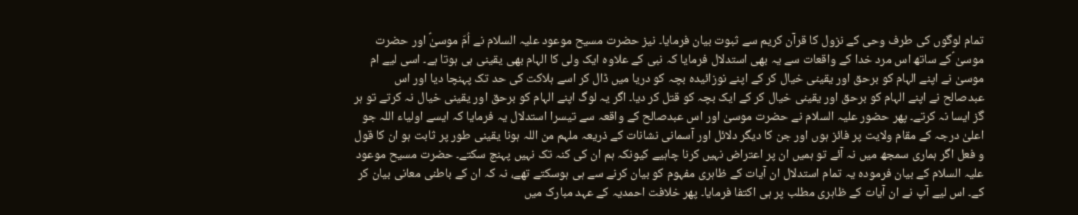تمام لوگوں کی طرف وحی کے نزول کا قرآن کریم سے ثبوت بیان فرمایا۔ نیز حضرت مسیح موعود علیہ السلام نے اُمّ موسیٰؑ اور حضرت موسیٰ ؑکے ساتھ اس مرد خدا کے واقعات سے یہ بھی استدلال فرمایا کہ نبی کے علاوہ ایک ولی کا الہام بھی یقینی ہی ہوتا ہے۔ اسی لیے ام موسیٰ نے اپنے الہام کو برحق اور یقینی خیال کر کے اپنے نوزائیدہ بچہ کو دریا میں ڈال کر اسے ہلاکت کی حد تک پہنچا دیا اور اس عبدصالح نے اپنے الہام کو برحق اور یقینی خیال کر کے ایک بچہ کو قتل کر دیا۔ اگر یہ لوگ اپنے الہام کو برحق اور یقینی خیال نہ کرتے تو ہر گز ایسا نہ کرتے۔ پھر حضور علیہ السلام نے حضرت موسیٰ اور اس عبدصالح کے واقعہ سے تیسرا استدلال یہ فرمایا کہ ایسے اولیاء اللہ جو اعلیٰ درجہ کے مقام ولایت پر فائز ہوں اور جن کا دیگر دلائل اور آسمانی نشانات کے ذریعہ ملہم من اللہ ہونا یقینی طور پر ثابت ہو ان کا قول و فعل اگر ہماری سمجھ میں نہ آئے تو ہمیں ان پر اعتراض نہیں کرنا چاہیے کیونکہ ہم ان کی کنہ تک نہیں پہنچ سکتے۔ حضرت مسیح موعود علیہ السلام کے بیان فرمودہ یہ تمام استدلال ان آیات کے ظاہری مفہوم کو بیان کرنے سے ہی ہوسکتے تھے، نہ کہ ان کے باطنی معانی بیان کر کے۔ اس لیے آپ نے ان آیات کے ظاہری مطلب پر ہی اکتفا فرمایا۔ پھر خلافت احمدیہ کے عہد مبارک میں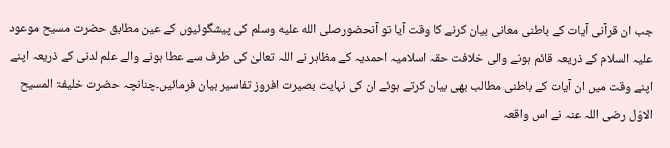جب ان قرآنی آیات کے باطنی معانی بیان کرنے کا وقت آیا تو آنحضورصلى الله عليه وسلم کی پیشگوئیوں کے عین مطابق حضرت مسیح موعود علیہ السلام کے ذریعہ قائم ہونے والی خلافت حقہ اسلامیہ احمدیہ کے مظاہر نے اللہ تعالیٰ کی طرف سے عطا ہونے والے علم لدنی کے ذریعہ اپنے اپنے وقت میں ان آیات کے باطنی مطالب بھی بیان کرتے ہوئے ان کی نہایت بصیرت افروز تفاسیر بیان فرمائیں۔چنانچہ حضرت خلیفۃ المسیح الاوّل رضی اللہ عنہ نے اس واقعہ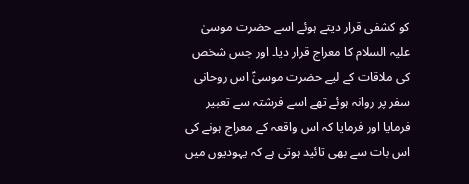کو کشفی قرار دیتے ہوئے اسے حضرت موسیٰ علیہ السلام کا معراج قرار دیا۔ اور جس شخص کی ملاقات کے لیے حضرت موسیٰؑ اس روحانی سفر پر روانہ ہوئے تھے اسے فرشتہ سے تعبیر فرمایا اور فرمایا کہ اس واقعہ کے معراج ہونے کی اس بات سے بھی تائید ہوتی ہے کہ یہودیوں میں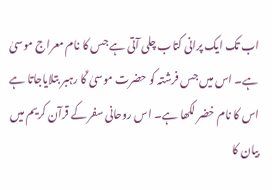اب تک ایک پرانی کتاب چلی آتی ہے جس کا نام معراج موسیٰ ہے۔ اس میں جس فرشتہ کو حضرت موسیٰ ؑکا رہبر بتلایاجاتا ہے اس کا نام خضر لکھا ہے۔ اس روحانی سفر کے قرآن کریم میں بیان کا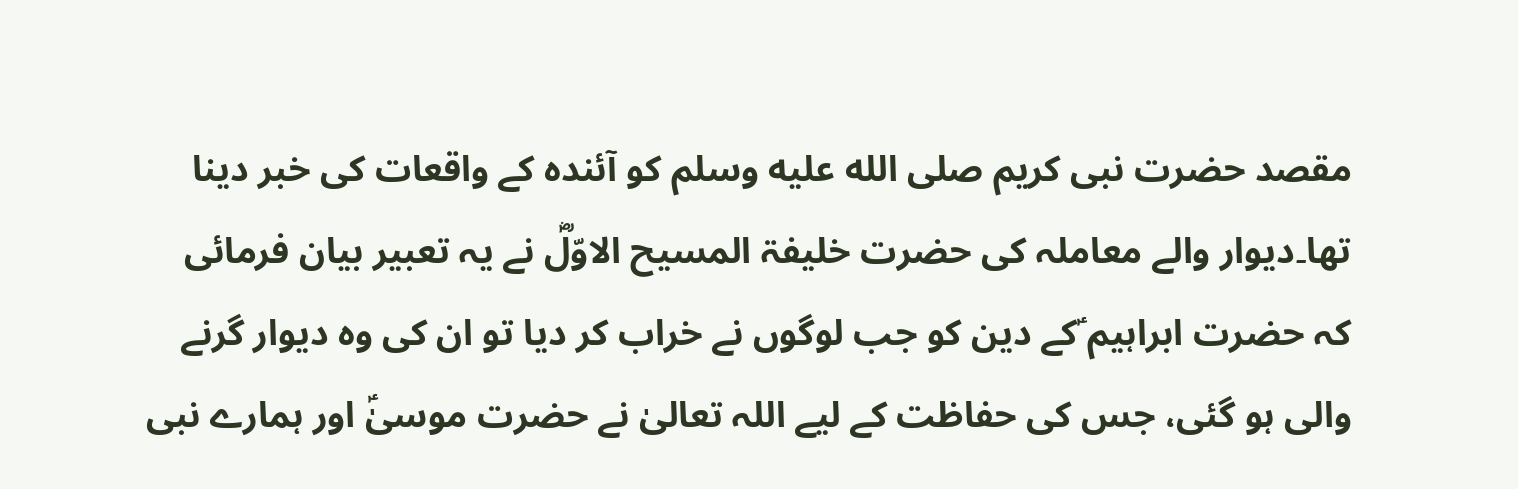مقصد حضرت نبی کریم صلى الله عليه وسلم کو آئندہ کے واقعات کی خبر دینا تھا۔دیوار والے معاملہ کی حضرت خلیفۃ المسیح الاوّلؓ نے یہ تعبیر بیان فرمائی کہ حضرت ابراہیم ؑکے دین کو جب لوگوں نے خراب کر دیا تو ان کی وہ دیوار گرنے والی ہو گئی، جس کی حفاظت کے لیے اللہ تعالیٰ نے حضرت موسیٰؑ اور ہمارے نبی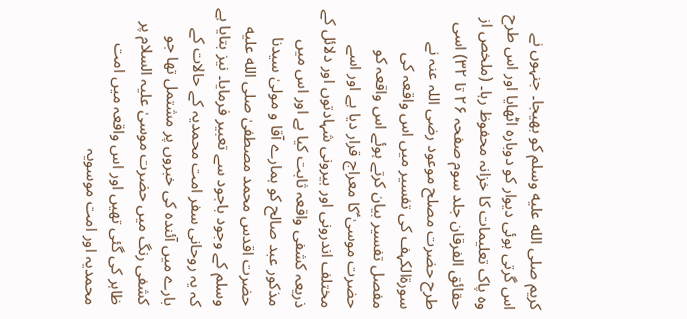کریم صلى الله عليه وسلم کو بھیجا۔ جنہوں نے اس گرتی ہوئی دیوار کو دوبارہ اٹھایا اور اس طرح وہ پاک تعلیمات کا خزانہ محفوظ رہا۔ (ملخص از حقائق الفرقان جلد سوم صفحہ ۲۶ تا ۳۲) اسی طرح حضرت مصلح موعود رضی اللہ عنہ نے سورۃالکہف کی تفسیر میں اس واقعہ کی مفصل تفسیر بیان کرتے ہوئے اس واقعہ کو حضرت موسیٰ ؑکا معراج قرار دیا ہے اور اسے مختلف اندرونی اور بیرونی شہادتوں اور دلائل کے ذریعہ کشفی واقعہ ثابت کیا ہے اور اس میں مذکور عبد صالح کو ہمارے آقا و مولیٰ سیدنا حضرت اقدس محمد مصطفیٰ صلى الله عليه وسلم کے وجود باجود سے تعبیر فرمایا۔ نیز بتایا ہے کہ یہ روحانی سفر امت محمدیہ کے حالات کے بارے میں آئندہ کی خبروں پر مشتمل تھا جو کشفی رنگ میں حضرت موسیٰ علیہ السلام پر ظاہر کی گئی تھیں اور اس واقعہ میں امت محمدیہ اور امت موسویہ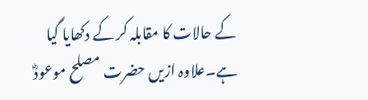کے حالات کا مقابلہ کر کے دکھایا گیا ہے۔علاوہ ازیں حضرت مصلح موعودؓ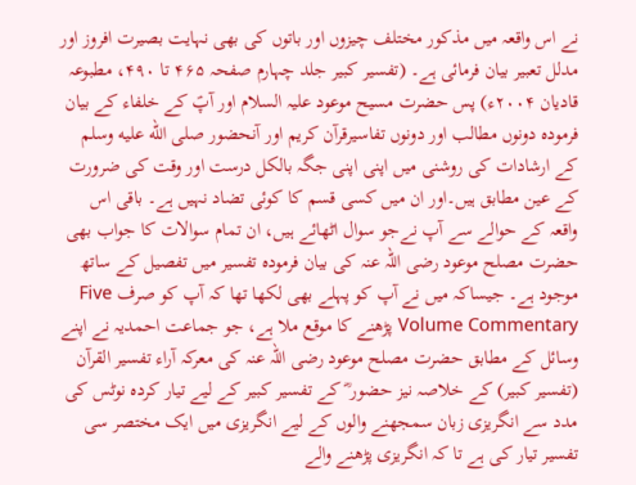نے اس واقعہ میں مذکور مختلف چیزوں اور باتوں کی بھی نہایت بصیرت افروز اور مدلل تعبیر بیان فرمائی ہے۔ (تفسیر کبیر جلد چہارم صفحہ ۴۶۵ تا ۴۹۰، مطبوعہ قادیان ۲۰۰۴ء) پس حضرت مسیح موعود علیہ السلام اور آپؑ کے خلفاء کے بیان فرمودہ دونوں مطالب اور دونوں تفاسیرقرآن کریم اور آنحضور صلى الله عليه وسلم کے ارشادات کی روشنی میں اپنی اپنی جگہ بالکل درست اور وقت کی ضرورت کے عین مطابق ہیں۔اور ان میں کسی قسم کا کوئی تضاد نہیں ہے۔ باقی اس واقعہ کے حوالے سے آپ نےجو سوال اٹھائے ہیں، ان تمام سوالات کا جواب بھی حضرت مصلح موعود رضی اللہ عنہ کی بیان فرمودہ تفسیر میں تفصیل کے ساتھ موجود ہے۔ جیساکہ میں نے آپ کو پہلے بھی لکھا تھا کہ آپ کو صرف Five Volume Commentary پڑھنے کا موقع ملا ہے، جو جماعت احمدیہ نے اپنے وسائل کے مطابق حضرت مصلح موعود رضی اللہ عنہ کی معرکہ آراء تفسیر القرآن (تفسیر کبیر) کے خلاصہ نیز حضور ؓ کے تفسیر کبیر کے لیے تیار کردہ نوٹس کی مدد سے انگریزی زبان سمجھنے والوں کے لیے انگریزی میں ایک مختصر سی تفسیر تیار کی ہے تا کہ انگریزی پڑھنے والے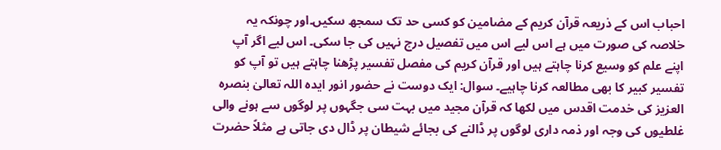احباب اس کے ذریعہ قرآن کریم کے مضامین کو کسی حد تک سمجھ سکیں۔اور چونکہ یہ خلاصہ کی صورت میں ہے اس لیے اس میں تفصیل درج نہیں کی جا سکی۔ اس لیے اگر آپ اپنے علم کو وسیع کرنا چاہتے ہیں اور قرآن کریم کی مفصل تفسیر پڑھنا چاہتے ہیں تو آپ کو تفسیر کبیر کا بھی مطالعہ کرنا چاہیے۔ سوال: ایک دوست نے حضور انور ایدہ اللہ تعالیٰ بنصرہ العزیز کی خدمت اقدس میں لکھا کہ قرآن مجید میں بہت سی جگہوں پر لوگوں سے ہونے والی غلطیوں کی وجہ اور ذمہ داری لوگوں پر ڈالنے کی بجائے شیطان پر ڈال دی جاتی ہے مثلاً حضرت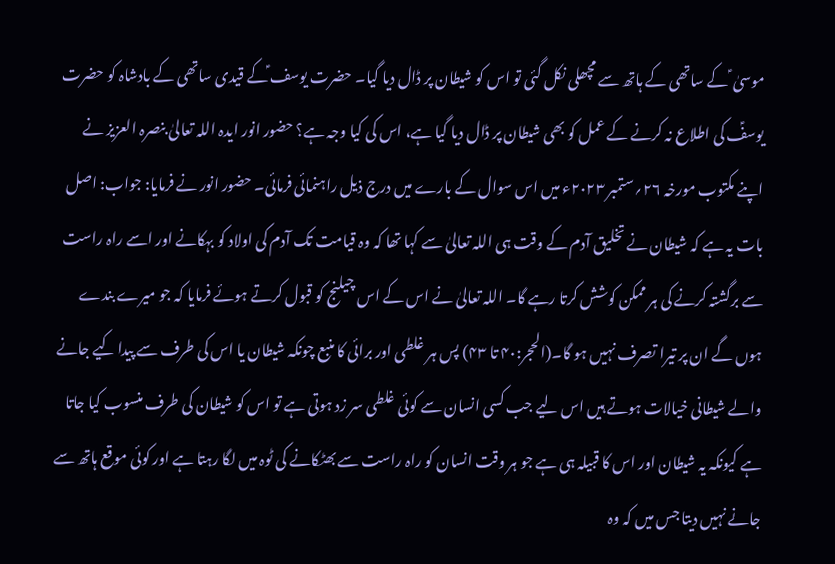موسیٰ ؑ کے ساتھی کے ہاتھ سے مچھلی نکل گئی تو اس کو شیطان پر ڈال دیا گیا۔ حضرت یوسف ؑکے قیدی ساتھی کے بادشاہ کو حضرت یوسفؑ کی اطلاع نہ کرنے کے عمل کو بھی شیطان پر ڈال دیا گیا ہے، اس کی کیا وجہ ہے؟ حضور انور ایدہ اللہ تعالیٰ بنصرہ العزیز نے اپنے مکتوب مورخہ ۲۶؍ستمبر ۲۰۲۳ء میں اس سوال کے بارے میں درج ذیل راہنمائی فرمائی۔ حضور انور نے فرمایا: جواب: اصل بات یہ ہے کہ شیطان نے تخلیق آدم کے وقت ہی اللہ تعالیٰ سے کہا تھا کہ وہ قیامت تک آدم کی اولاد کو بہکانے اور اسے راہ راست سے برگشتہ کرنے کی ہر ممکن کوشش کرتا رہے گا۔ اللہ تعالیٰ نے اس کے اس چیلنج کو قبول کرتے ہوئے فرمایا کہ جو میرے بندے ہوں گے ان پر تیرا تصرف نہیں ہو گا۔(الحجر:۴۰ تا ۴۳) پس ہر غلطی اور برائی کا منبع چونکہ شیطان یا اس کی طرف سے پیدا کیے جانے والے شیطانی خیالات ہوتے ہیں اس لیے جب کسی انسان سے کوئی غلطی سر زد ہوتی ہے تو اس کو شیطان کی طرف منسوب کیا جاتا ہے کیونکہ یہ شیطان اور اس کا قبیلہ ہی ہے جو ہر وقت انسان کو راہ راست سے بھٹکانے کی ٹوہ میں لگا رہتا ہے اور کوئی موقع ہاتھ سے جانے نہیں دیتا جس میں کہ وہ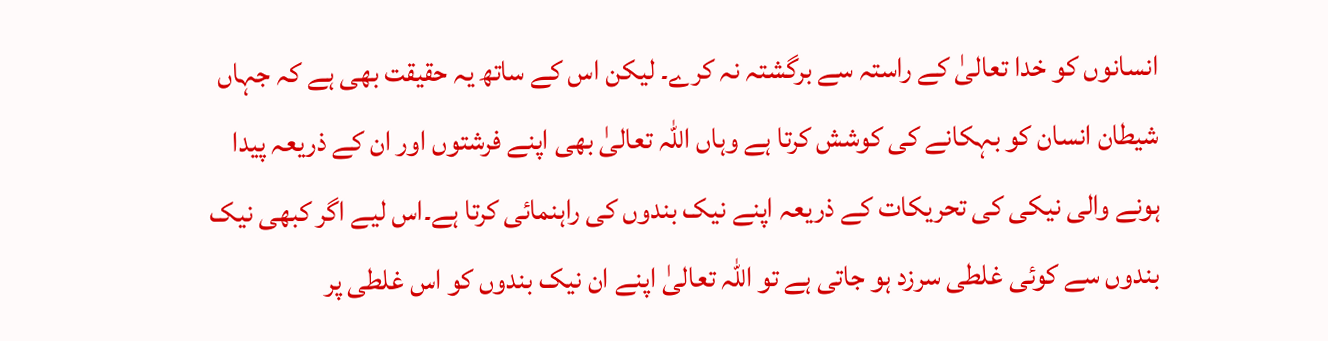انسانوں کو خدا تعالیٰ کے راستہ سے برگشتہ نہ کرے۔ لیکن اس کے ساتھ یہ حقیقت بھی ہے کہ جہاں شیطان انسان کو بہکانے کی کوشش کرتا ہے وہاں اللہ تعالیٰ بھی اپنے فرشتوں اور ان کے ذریعہ پیدا ہونے والی نیکی کی تحریکات کے ذریعہ اپنے نیک بندوں کی راہنمائی کرتا ہے۔اس لیے اگر کبھی نیک بندوں سے کوئی غلطی سرزد ہو جاتی ہے تو اللہ تعالیٰ اپنے ان نیک بندوں کو اس غلطی پر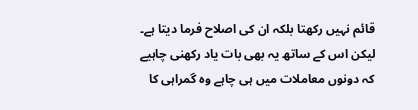قائم نہیں رکھتا بلکہ ان کی اصلاح فرما دیتا ہے۔ لیکن اس کے ساتھ یہ بھی بات یاد رکھنی چاہیے کہ دونوں معاملات میں ہی چاہے وہ گمراہی کا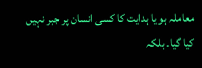معاملہ ہو یا ہدایت کا کسی انسان پر جبر نہیں کیا گیا۔ بلکہ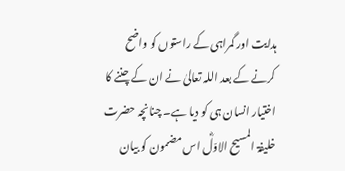ہدایت اور گمراہی کے راستوں کو واضح کرنے کے بعد اللہ تعالیٰ نے ان کے چننے کا اختیار انسان ہی کو دیا ہے۔ چنانچہ حضرت خلیفۃ المسیح الاوّلؓ اس مضمون کو بیان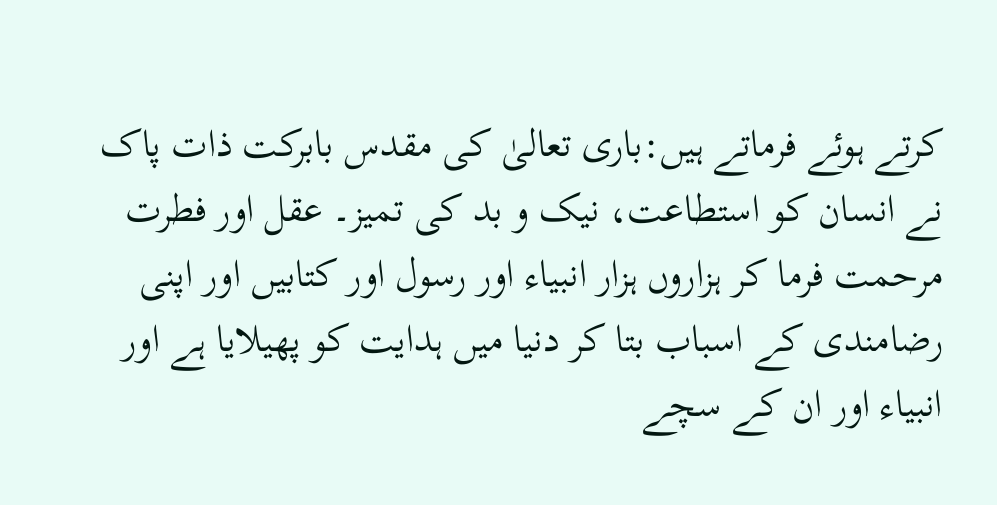کرتے ہوئے فرماتے ہیں:باری تعالیٰ کی مقدس بابرکت ذات پاک نے انسان کو استطاعت، نیک و بد کی تمیز۔ عقل اور فطرت مرحمت فرما کر ہزاروں ہزار انبیاء اور رسول اور کتابیں اور اپنی رضامندی کے اسباب بتا کر دنیا میں ہدایت کو پھیلایا ہے اور انبیاء اور ان کے سچے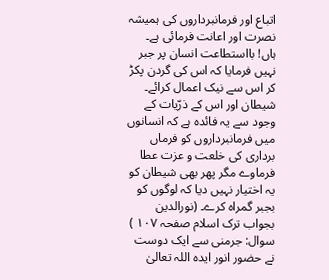اتباع اور فرمانبرداروں کی ہمیشہ نصرت اور اعانت فرمائی ہے۔ ہاں! بااستطاعت انسان پر جبر نہیں فرمایا کہ اس کی گردن پکڑ کر اس سے نیک اعمال کرائے۔ شیطان اور اس کے ذرّیات کے وجود سے یہ فائدہ ہے کہ انسانوں میں فرمانبرداروں کو فرماں برداری کی خلعت و عزت عطا فرماوے مگر پھر بھی شیطان کو یہ اختیار نہیں دیا کہ لوگوں کو بجبر گمراہ کرے۔ (نورالدین بجواب ترک اسلام صفحہ ۱۰۷ ) سوال: جرمنی سے ایک دوست نے حضور انور ایدہ اللہ تعالیٰ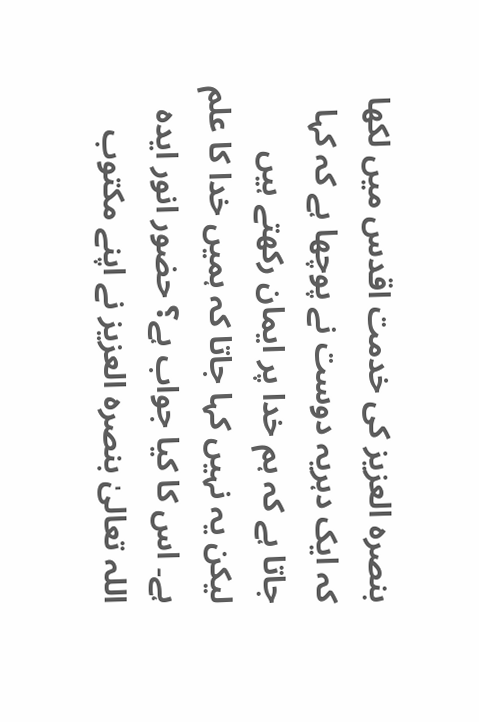بنصرہ العزیز کی خدمت اقدس میں لکھا کہ ایک دہریہ دوست نے پوچھا ہے کہ کہا جاتا ہے کہ ہم خدا پر ایمان رکھتے ہیں لیکن یہ نہیں کہا جاتا کہ ہمیں خدا کا علم ہے۔ اس کا کیا جواب ہے؟ حضور انور ایدہ اللہ تعالیٰ بنصرہ العزیز نے اپنے مکتوب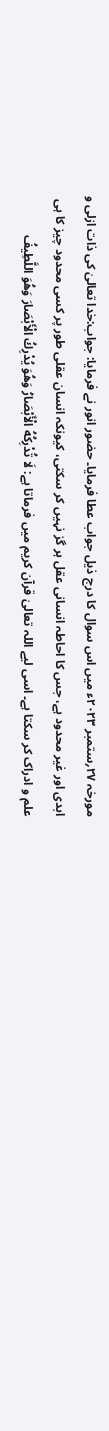مورخہ ۲۷؍ستمبر ۲۰۲۳ء میں اس سوال کا درج ذیل جواب عطا فرمایا۔ حضور انور نے فرمایا: جواب:خدا تعالیٰ کی ذات ازلی و ابدی اور غیر محدود ہے، جس کا احاطہ انسانی عقل ہر گز نہیں کر سکتی، کیونکہ انسان عقلی طور پر کسی محدود چیز کا ہی علم و ادراک کر سکتا ہے۔ اسی لیے اللہ تعالیٰ قرآن کریم میں فرماتا ہے: لَا تُدْرِكُهُ الْأَبْصَارُ وَهُوَ يُدْرِكُ الْأَبْصَارَ وَهُوَ اللَّطِيفُ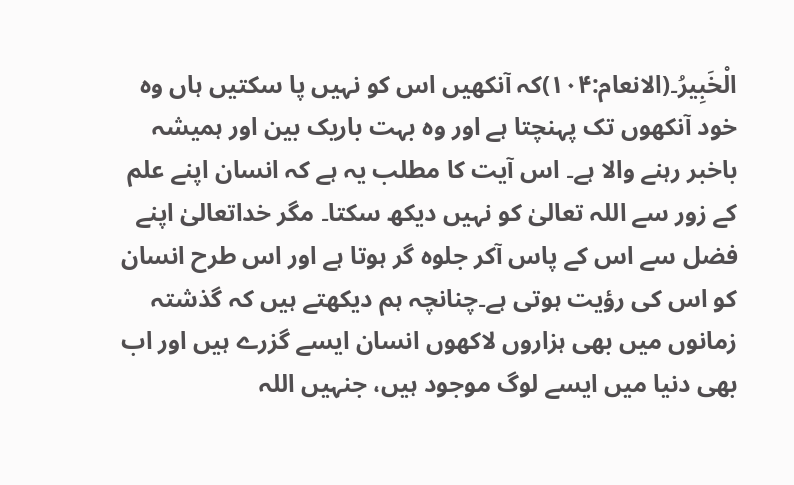الْخَبِيرُ۔(الانعام:۱۰۴)کہ آنکھیں اس کو نہیں پا سکتیں ہاں وہ خود آنکھوں تک پہنچتا ہے اور وہ بہت باریک بین اور ہمیشہ باخبر رہنے والا ہے۔ اس آیت کا مطلب یہ ہے کہ انسان اپنے علم کے زور سے اللہ تعالیٰ کو نہیں دیکھ سکتا۔ مگر خداتعالیٰ اپنے فضل سے اس کے پاس آکر جلوہ گر ہوتا ہے اور اس طرح انسان کو اس کی رؤیت ہوتی ہے۔چنانچہ ہم دیکھتے ہیں کہ گذشتہ زمانوں میں بھی ہزاروں لاکھوں انسان ایسے گزرے ہیں اور اب بھی دنیا میں ایسے لوگ موجود ہیں، جنہیں اللہ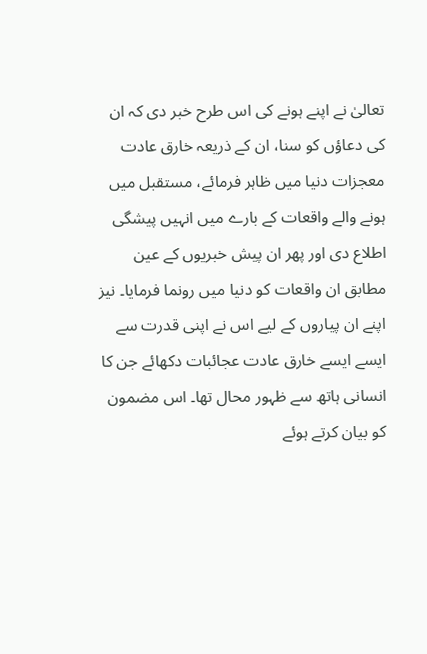تعالیٰ نے اپنے ہونے کی اس طرح خبر دی کہ ان کی دعاؤں کو سنا، ان کے ذریعہ خارق عادت معجزات دنیا میں ظاہر فرمائے، مستقبل میں ہونے والے واقعات کے بارے میں انہیں پیشگی اطلاع دی اور پھر ان پیش خبریوں کے عین مطابق ان واقعات کو دنیا میں رونما فرمایا۔ نیز اپنے ان پیاروں کے لیے اس نے اپنی قدرت سے ایسے ایسے خارق عادت عجائبات دکھائے جن کا انسانی ہاتھ سے ظہور محال تھا۔ اس مضمون کو بیان کرتے ہوئے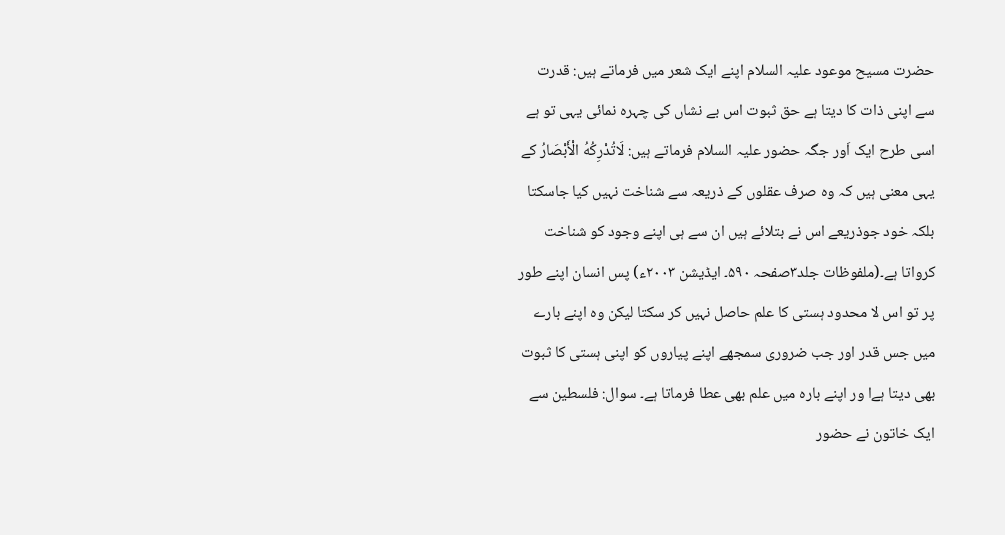حضرت مسیح موعود علیہ السلام اپنے ایک شعر میں فرماتے ہیں: قدرت سے اپنی ذات کا دیتا ہے حق ثبوت اس بے نشاں کی چہرہ نمائی یہی تو ہے اسی طرح ایک اَور جگہ حضور علیہ السلام فرماتے ہیں: لَاتُدْرِكُهُ الْأَبْصَارُ کے یہی معنی ہیں کہ وہ صرف عقلوں کے ذریعہ سے شناخت نہیں کیا جاسکتا بلکہ خود جوذریعے اس نے بتلائے ہیں ان سے ہی اپنے وجود کو شناخت کرواتا ہے۔(ملفوظات جلد۳صفحہ ۵۹۰۔ ایڈیشن ۲۰۰۳ء) پس انسان اپنے طور پر تو اس لا محدود ہستی کا علم حاصل نہیں کر سکتا لیکن وہ اپنے بارے میں جس قدر اور جب ضروری سمجھے اپنے پیاروں کو اپنی ہستی کا ثبوت بھی دیتا ہےا ور اپنے بارہ میں علم بھی عطا فرماتا ہے۔ سوال: فلسطین سے ایک خاتون نے حضور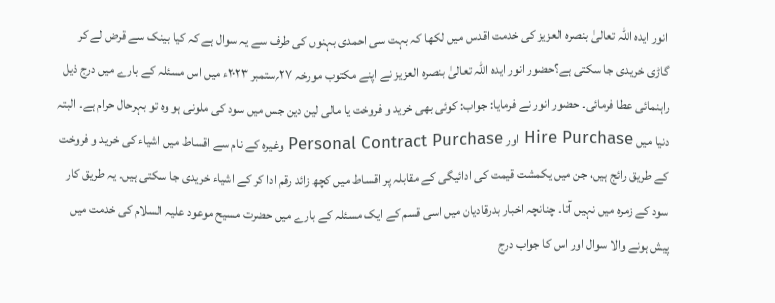انور ایدہ اللہ تعالیٰ بنصرہ العزیز کی خدمت اقدس میں لکھا کہ بہت سی احمدی بہنوں کی طرف سے یہ سوال ہے کہ کیا بینک سے قرض لے کر گاڑی خریدی جا سکتی ہے؟حضور انور ایدہ اللہ تعالیٰ بنصرہ العزیز نے اپنے مکتوب مورخہ ۲۷؍ستمبر ۲۰۲۳ء میں اس مسئلہ کے بارے میں درج ذیل راہنمائی عطا فرمائی۔ حضور انور نے فرمایا: جواب: کوئی بھی خرید و فروخت یا مالی لین دین جس میں سود کی ملونی ہو وہ تو بہرحال حرام ہے۔ البتہ دنیا میں Hire Purchase اور Personal Contract Purchase وغیرہ کے نام سے اقساط میں اشیاء کی خرید و فروخت کے طریق رائج ہیں، جن میں یکمشت قیمت کی ادائیگی کے مقابلہ پر اقساط میں کچھ زائد رقم ادا کر کے اشیاء خریدی جا سکتی ہیں۔ یہ طریق کار سود کے زمرہ میں نہیں آتا۔ چنانچہ اخبار بدرقادیان میں اسی قسم کے ایک مسئلہ کے بارے میں حضرت مسیح موعود علیہ السلام کی خدمت میں پیش ہونے والا سوال اور اس کا جواب درج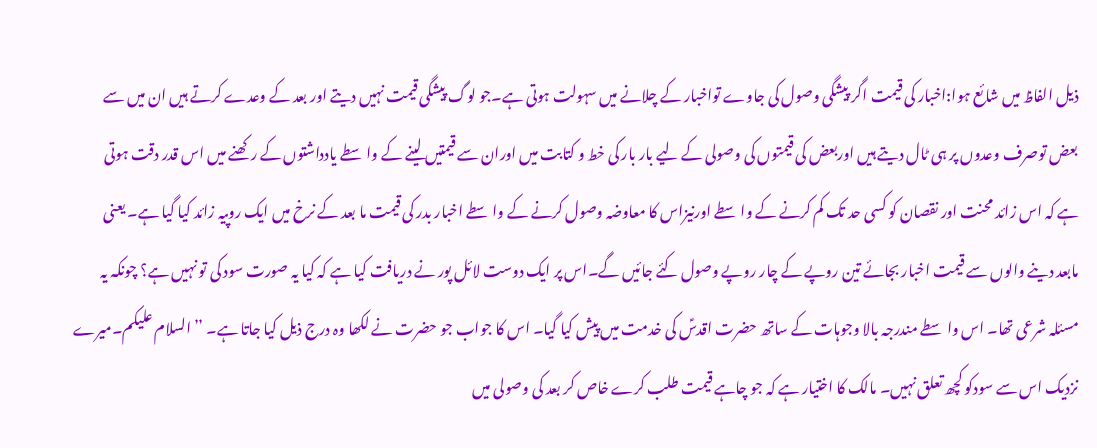ذیل الفاظ میں شائع ہوا:اخبار کی قیمت اگر پیشگی وصول کی جاوے تواخبار کے چلانے میں سہولت ہوتی ہے۔جو لوگ پیشگی قیمت نہیں دیتے اور بعد کے وعدے کرتے ہیں ان میں سے بعض توصرف وعدوں پر ہی ٹال دیتے ہیں اوربعض کی قیمتوں کی وصولی کے لیے بار بار کی خط و کتابت میں اوران سے قیمتیں لینے کے واسطے یادداشتوں کے رکھنے میں اس قدر دقت ہوتی ہے کہ اس زائد محنت اور نقصان کو کسی حد تک کم کرنے کے واسطے اورنیزاس کا معاوضہ وصول کرنے کے واسطے اخبار بدر کی قیمت ما بعد کے نرخ میں ایک روپیہ زائد کیا گیا ہے۔ یعنی مابعد دینے والوں سے قیمت اخبار بجائے تین روپے کے چار روپے وصول کئے جائیں گے۔اس پر ایک دوست لائل پور نے دریافت کیا ہے کہ کیا یہ صورت سود کی تو نہیں ہے؟ چونکہ یہ مسئلہ شرعی تھا۔ اس واسطے مندرجہ بالا وجوہات کے ساتھ حضرت اقدسؑ کی خدمت میں پیش کیا گیا۔ اس کا جواب جو حضرت نے لکھا وہ درج ذیل کیا جاتا ہے۔ ’’السلام علیکم۔میرے نزدیک اس سے سودکو کچھ تعلق نہیں۔ مالک کا اختیار ہے کہ جو چاہے قیمت طلب کرے خاص کر بعد کی وصولی میں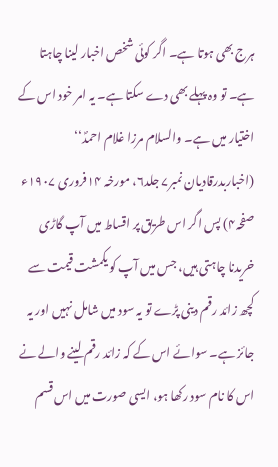ہرج بھی ہوتا ہے۔ اگر کوئی شخص اخبار لینا چاہتا ہے۔ تو وہ پہلے بھی دے سکتا ہے۔ یہ امر خود اس کے اختیار میں ہے۔ والسلام مرزا غلام احمدؐ‘‘ (اخباربدرقادیان نمبر۷ جلد۶، مورخہ ۱۴فروری ۱۹۰۷ء صفحہ۴) پس اگر اس طریق پر اقساط میں آپ گاڑی خریدنا چاہتی ہیں، جس میں آپ کو یکمشت قیمت سے کچھ زائد رقم دینی پڑے تو یہ سود میں شامل نہیں اور یہ جائز ہے۔ سوائے اس کے کہ زائد رقم لینے والے نے اس کا نام سود رکھا ہو، ایسی صورت میں اس قسم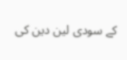کے سودی لین دین کی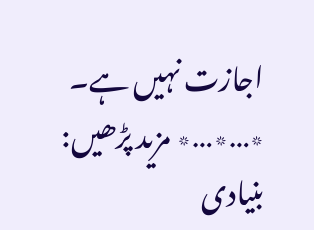اجازت نہیں ہے۔ ٭…٭…٭ مزید پڑھیں: بنیادی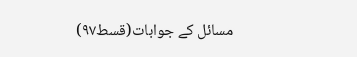مسائل کے جوابات(قسط۹۷)